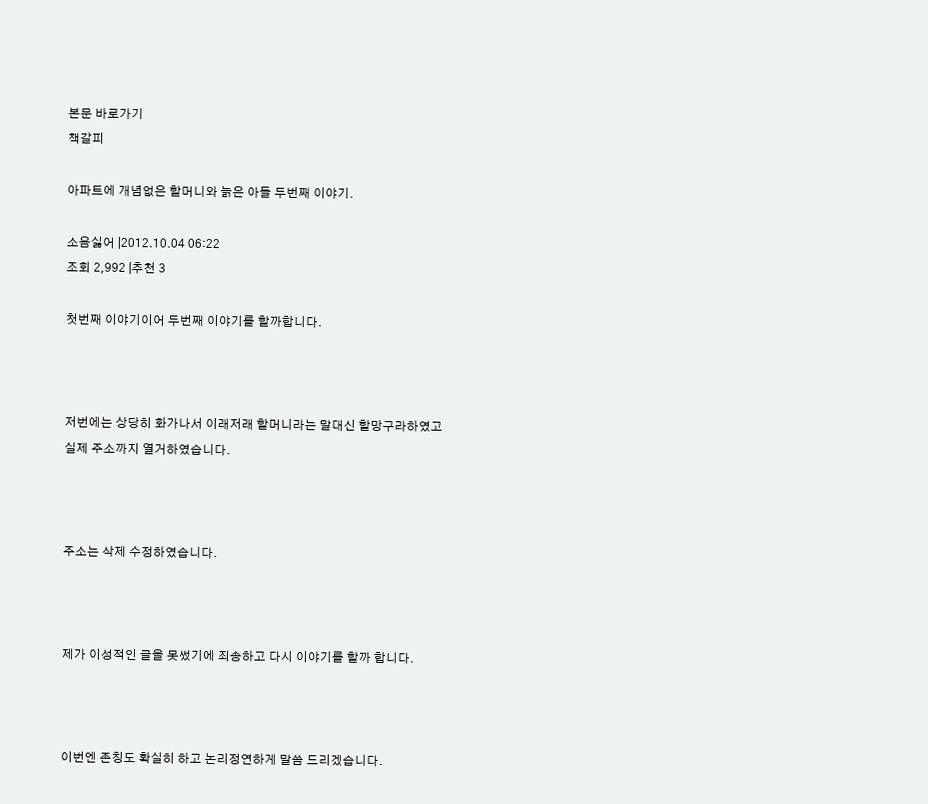본문 바로가기
책갈피

아파트에 개념없은 할머니와 늙은 아들 두번째 이야기.

소음싫어 |2012.10.04 06:22
조회 2,992 |추천 3

첫번째 이야기이어 두번째 이야기를 할까합니다.



저번에는 상당히 화가나서 이래저래 할머니라는 말대신 할망구라하였고 실제 주소까지 열거하였습니다.



주소는 삭제 수정하였습니다.



제가 이성적인 글을 못썼기에 죄송하고 다시 이야기를 할까 합니다.



이번엔 존칭도 확실히 하고 논리정연하게 말씀 드리겠습니다.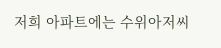저희 아파트에는 수위아저씨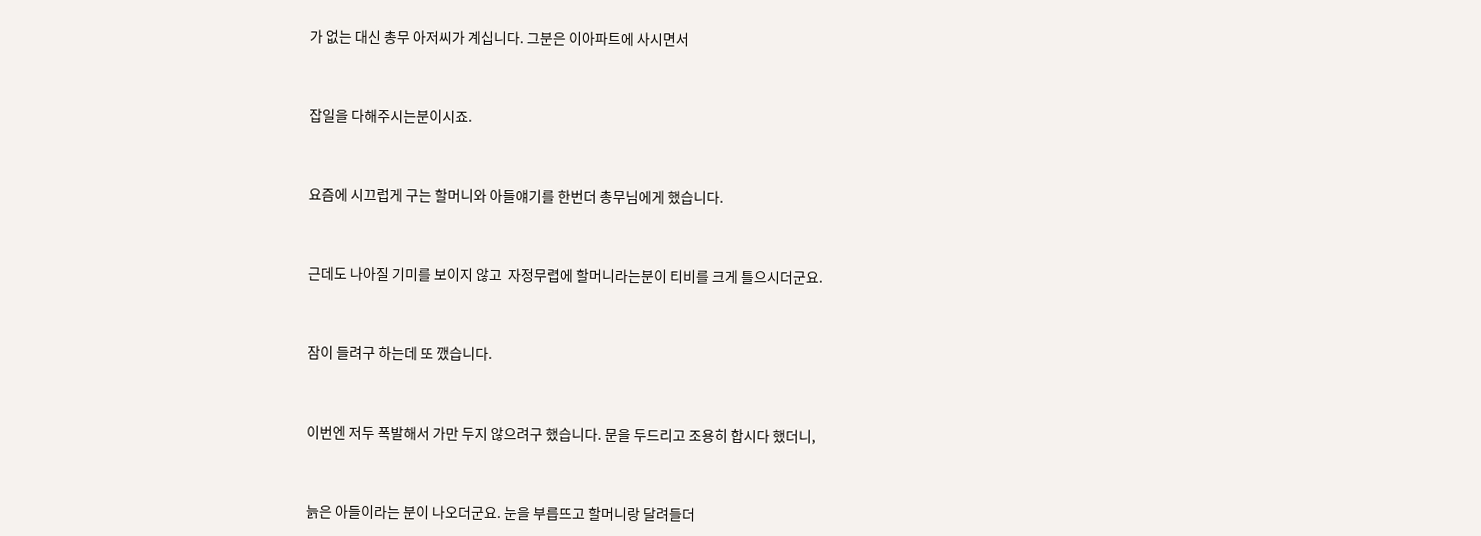가 없는 대신 총무 아저씨가 계십니다. 그분은 이아파트에 사시면서



잡일을 다해주시는분이시죠.



요즘에 시끄럽게 구는 할머니와 아들얘기를 한번더 총무님에게 했습니다.



근데도 나아질 기미를 보이지 않고  자정무렵에 할머니라는분이 티비를 크게 틀으시더군요.



잠이 들려구 하는데 또 깼습니다.



이번엔 저두 폭발해서 가만 두지 않으려구 했습니다. 문을 두드리고 조용히 합시다 했더니,



늙은 아들이라는 분이 나오더군요. 눈을 부릅뜨고 할머니랑 달려들더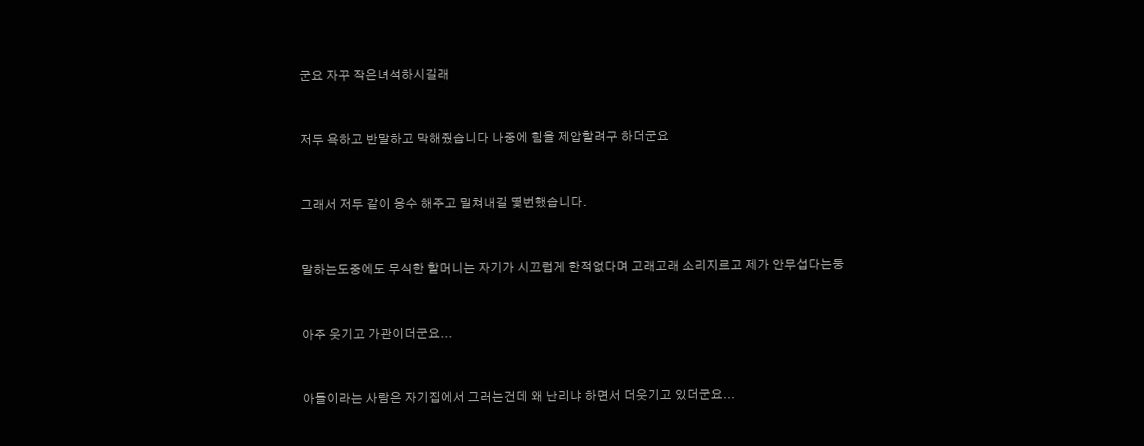군요 자꾸 작은녀석하시길래



저두 욕하고 반말하고 막해줬습니다 나중에 힘을 제압할려구 하더군요



그래서 저두 같이 응수 해주고 밀쳐내길 몇번했습니다.



말하는도중에도 무식한 할머니는 자기가 시끄럽게 한적없다며 고래고래 소리지르고 제가 안무섭다는둥



아주 웃기고 가관이더군요...



아들이라는 사람은 자기집에서 그러는건데 왜 난리냐 하면서 더웃기고 있더군요...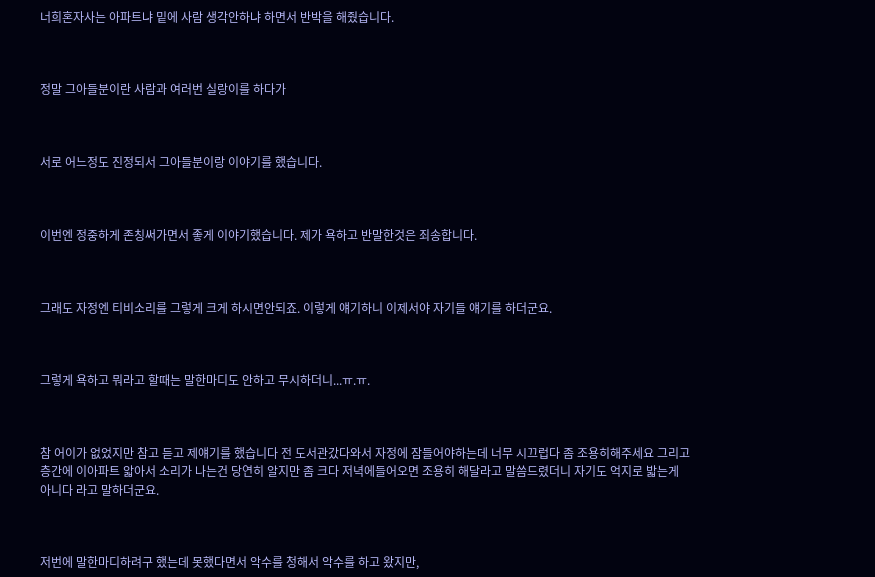너희혼자사는 아파트냐 밑에 사람 생각안하냐 하면서 반박을 해줬습니다.



정말 그아들분이란 사람과 여러번 실랑이를 하다가



서로 어느정도 진정되서 그아들분이랑 이야기를 했습니다.



이번엔 정중하게 존칭써가면서 좋게 이야기했습니다. 제가 욕하고 반말한것은 죄송합니다.



그래도 자정엔 티비소리를 그렇게 크게 하시면안되죠. 이렇게 얘기하니 이제서야 자기들 얘기를 하더군요.



그렇게 욕하고 뭐라고 할때는 말한마디도 안하고 무시하더니...ㅠ.ㅠ.



참 어이가 없었지만 참고 듣고 제얘기를 했습니다 전 도서관갔다와서 자정에 잠들어야하는데 너무 시끄럽다 좀 조용히해주세요 그리고 층간에 이아파트 앏아서 소리가 나는건 당연히 알지만 좀 크다 저녁에들어오면 조용히 해달라고 말씀드렸더니 자기도 억지로 밟는게 아니다 라고 말하더군요.



저번에 말한마디하려구 했는데 못했다면서 악수를 청해서 악수를 하고 왔지만,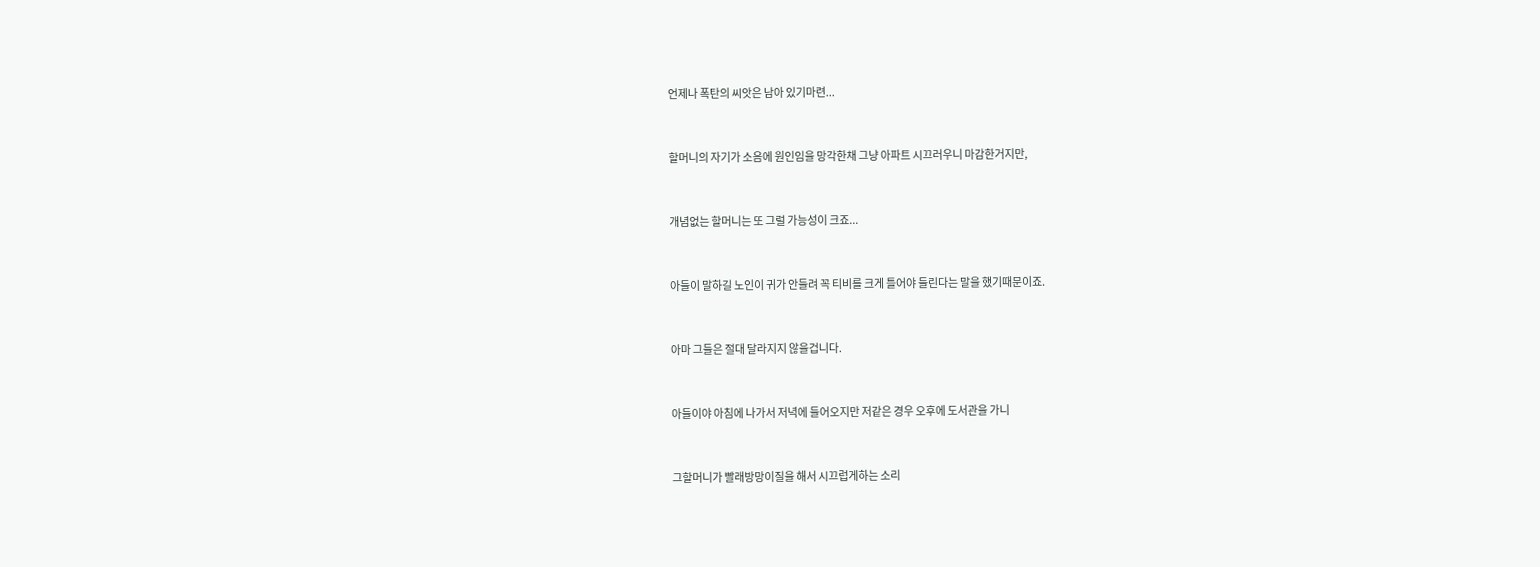언제나 폭탄의 씨앗은 남아 있기마련...



할머니의 자기가 소음에 원인임을 망각한채 그냥 아파트 시끄러우니 마감한거지만,



개념없는 할머니는 또 그럴 가능성이 크죠...



아들이 말하길 노인이 귀가 안들려 꼭 티비를 크게 틀어야 들린다는 말을 했기때문이죠.



아마 그들은 절대 달라지지 않을겁니다.



아들이야 아침에 나가서 저녁에 들어오지만 저같은 경우 오후에 도서관을 가니



그할머니가 빨래방망이질을 해서 시끄럽게하는 소리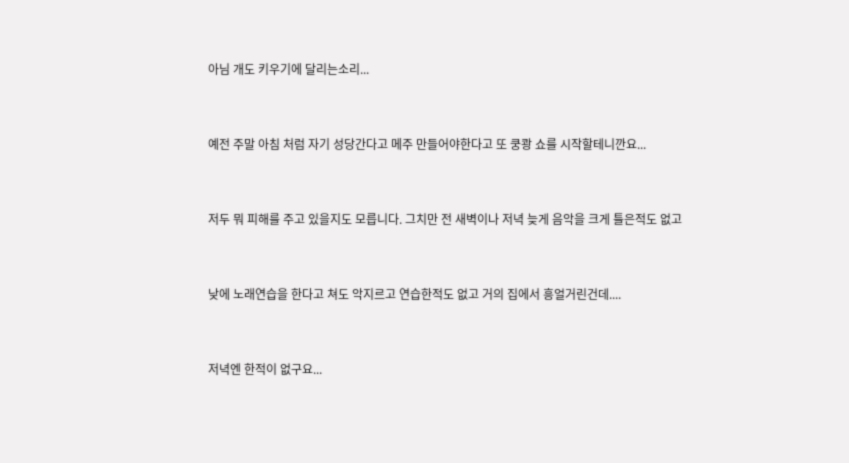아님 개도 키우기에 달리는소리...



예전 주말 아침 처럼 자기 성당간다고 메주 만들어야한다고 또 쿵쾅 쇼를 시작할테니깐요...



저두 뭐 피해를 주고 있을지도 모릅니다. 그치만 전 새벽이나 저녁 늦게 음악을 크게 틀은적도 없고



낮에 노래연습을 한다고 쳐도 악지르고 연습한적도 없고 거의 집에서 흥얼거린건데....



저녁엔 한적이 없구요...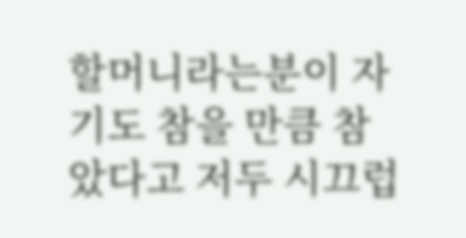할머니라는분이 자기도 참을 만큼 참았다고 저두 시끄럽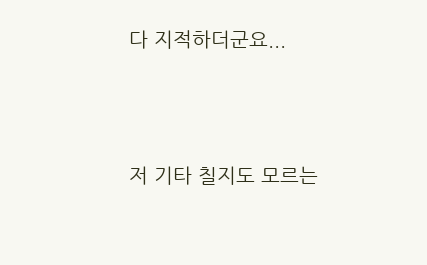다 지적하더군요...



저 기타 칠지도 모르는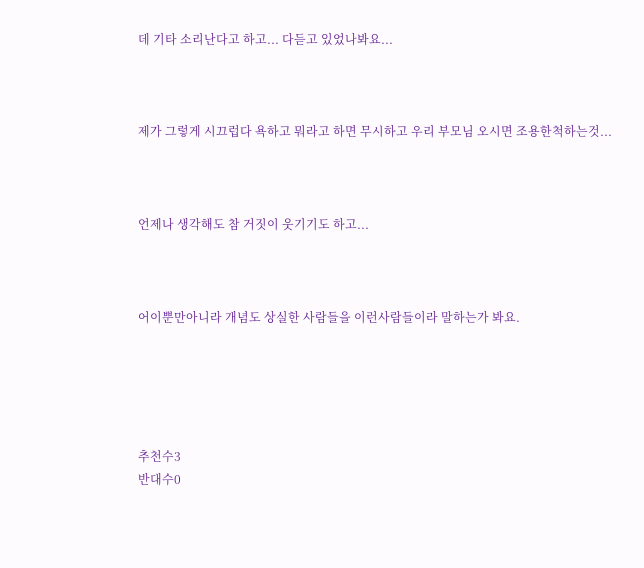데 기타 소리난다고 하고... 다듣고 있었나봐요...



제가 그렇게 시끄럽다 욕하고 뭐라고 하면 무시하고 우리 부모님 오시면 조용한척하는것...



언제나 생각해도 참 거짓이 웃기기도 하고...



어이뿐만아니라 개념도 상실한 사람들을 이런사람들이라 말하는가 봐요.





추천수3
반대수0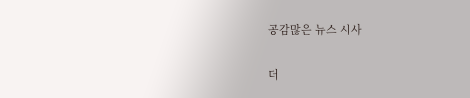공감많은 뉴스 시사

더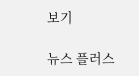보기

뉴스 플러스